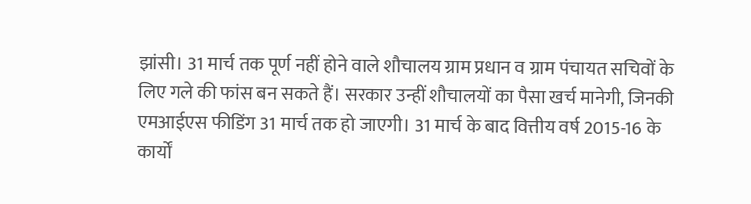झांसी। 31 मार्च तक पूर्ण नहीं होने वाले शौचालय ग्राम प्रधान व ग्राम पंचायत सचिवों के लिए गले की फांस बन सकते हैं। सरकार उन्हीं शौचालयों का पैसा खर्च मानेगी, जिनकी एमआईएस फीडिंग 31 मार्च तक हो जाएगी। 31 मार्च के बाद वित्तीय वर्ष 2015-16 के कार्यों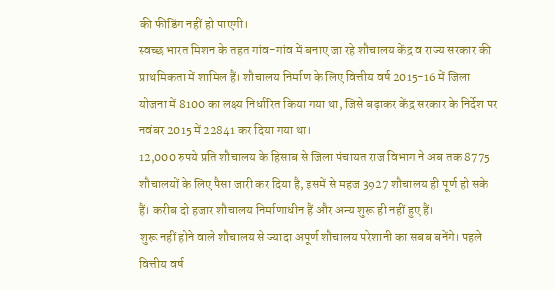की फीडिंग नहीं हो पाएगी।
स्वच्छ भारत मिशन के तहत गांव-गांव में बनाए जा रहे शौचालय केंद्र व राज्य सरकार की प्राथमिकता में शामिल हैं। शौचालय निर्माण के लिए वित्तीय वर्ष 2015-16 में जिला योजना में 8100 का लक्ष्य निर्धारित किया गया था, जिसे बढ़ाकर केंद्र सरकार के निर्देश पर नवंबर 2015 में 22841 कर दिया गया था।
12,000 रुपये प्रति शौचालय के हिसाब से जिला पंचायत राज विभाग ने अब तक 8775 शौचालयों के लिए पैसा जारी कर दिया है, इसमें से महज 3927 शौचालय ही पूर्ण हो सके हैं। करीब दो हजार शौचालय निर्माणाधीन हैं और अन्य शुरू ही नहीं हुए हैं।
शुरू नहीं होने वाले शौचालय से ज्यादा अपूर्ण शौचालय परेशानी का सबब बनेंगे। पहले वित्तीय वर्ष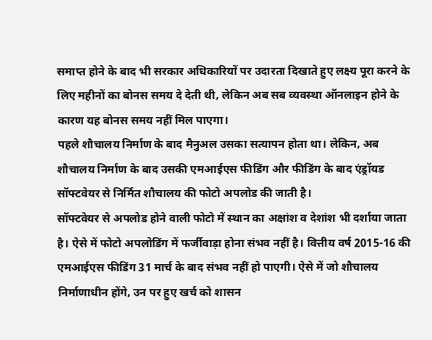समाप्त होने के बाद भी सरकार अधिकारियों पर उदारता दिखाते हुए लक्ष्य पूरा करने के लिए महीनों का बोनस समय दे देती थी, लेकिन अब सब व्यवस्था ऑनलाइन होने के कारण यह बोनस समय नहीं मिल पाएगा।
पहले शौचालय निर्माण के बाद मैनुअल उसका सत्यापन होता था। लेकिन, अब शौचालय निर्माण के बाद उसकी एमआईएस फीडिंग और फीडिंग के बाद एंड्रॉयड सॉफ्टवेयर से निर्मित शौचालय की फोटो अपलोड की जाती है।
सॉफ्टवेयर से अपलोड होने वाली फोटो में स्थान का अक्षांश व देशांश भी दर्शाया जाता है। ऐसे में फोटो अपलोडिंग में फर्जीवाड़ा होना संभव नहीं है। वित्तीय वर्ष 2015-16 की एमआईएस फीडिंग 31 मार्च के बाद संभव नहीं हो पाएगी। ऐसे में जो शौचालय निर्माणाधीन होंगे, उन पर हुए खर्च को शासन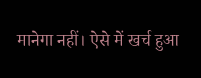मानेगा नहीं। ऐसे में खर्च हुआ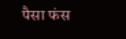पैसा फंस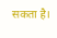सकता है।